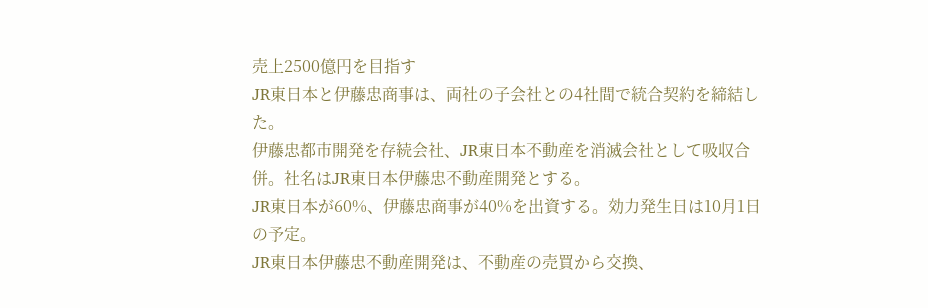売上2500億円を目指す
JR東日本と伊藤忠商事は、両社の子会社との4社間で統合契約を締結した。
伊藤忠都市開発を存続会社、JR東日本不動産を消滅会社として吸収合併。社名はJR東日本伊藤忠不動産開発とする。
JR東日本が60%、伊藤忠商事が40%を出資する。効力発生日は10月1日の予定。
JR東日本伊藤忠不動産開発は、不動産の売買から交換、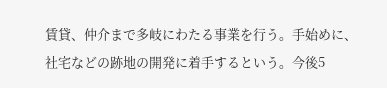賃貸、仲介まで多岐にわたる事業を行う。手始めに、社宅などの跡地の開発に着手するという。今後5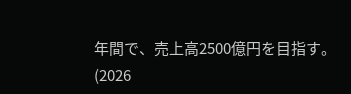年間で、売上高2500億円を目指す。
(2026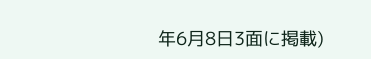年6月8日3面に掲載)